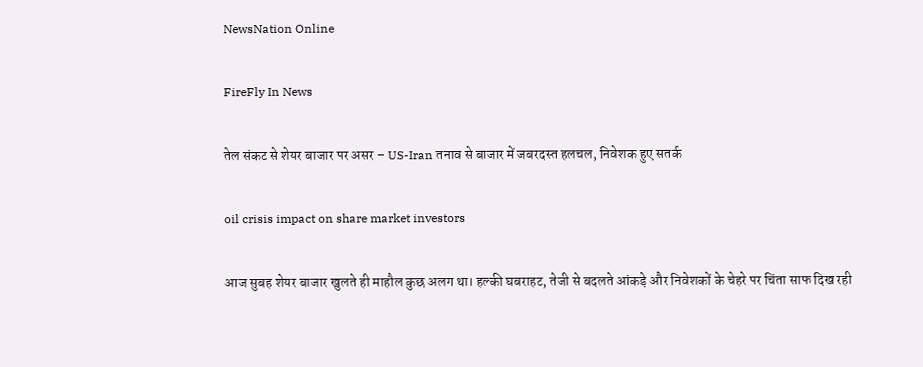NewsNation Online

FireFly In News

तेल संकट से शेयर बाजार पर असर – US-Iran तनाव से बाजार में जबरदस्त हलचल, निवेशक हुए सतर्क

oil crisis impact on share market investors

आज सुबह शेयर बाजार खुलते ही माहौल कुछ अलग था। हल्की घबराहट, तेजी से बदलते आंकड़े और निवेशकों के चेहरे पर चिंता साफ दिख रही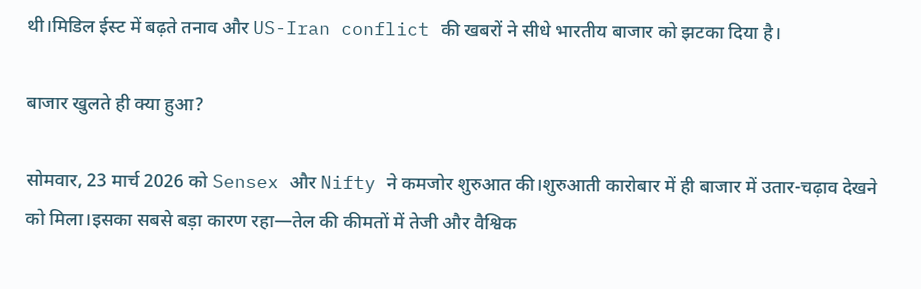थी।मिडिल ईस्ट में बढ़ते तनाव और US-Iran conflict की खबरों ने सीधे भारतीय बाजार को झटका दिया है।

बाजार खुलते ही क्या हुआ?

सोमवार, 23 मार्च 2026 को Sensex और Nifty ने कमजोर शुरुआत की।शुरुआती कारोबार में ही बाजार में उतार-चढ़ाव देखने को मिला।इसका सबसे बड़ा कारण रहा—तेल की कीमतों में तेजी और वैश्विक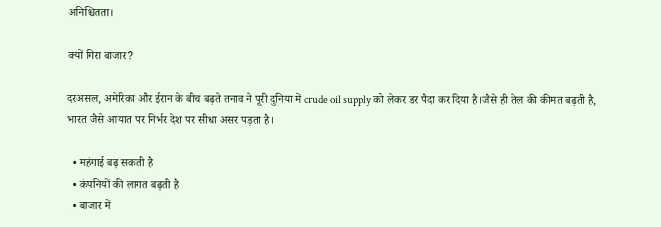अनिश्चितता।

क्यों गिरा बाजार?

दरअसल, अमेरिका और ईरान के बीच बढ़ते तनाव ने पूरी दुनिया में crude oil supply को लेकर डर पैदा कर दिया है।जैसे ही तेल की कीमत बढ़ती है, भारत जैसे आयात पर निर्भर देश पर सीधा असर पड़ता है।

  • महंगाई बढ़ सकती है
  • कंपनियों की लागत बढ़ती है
  • बाजार में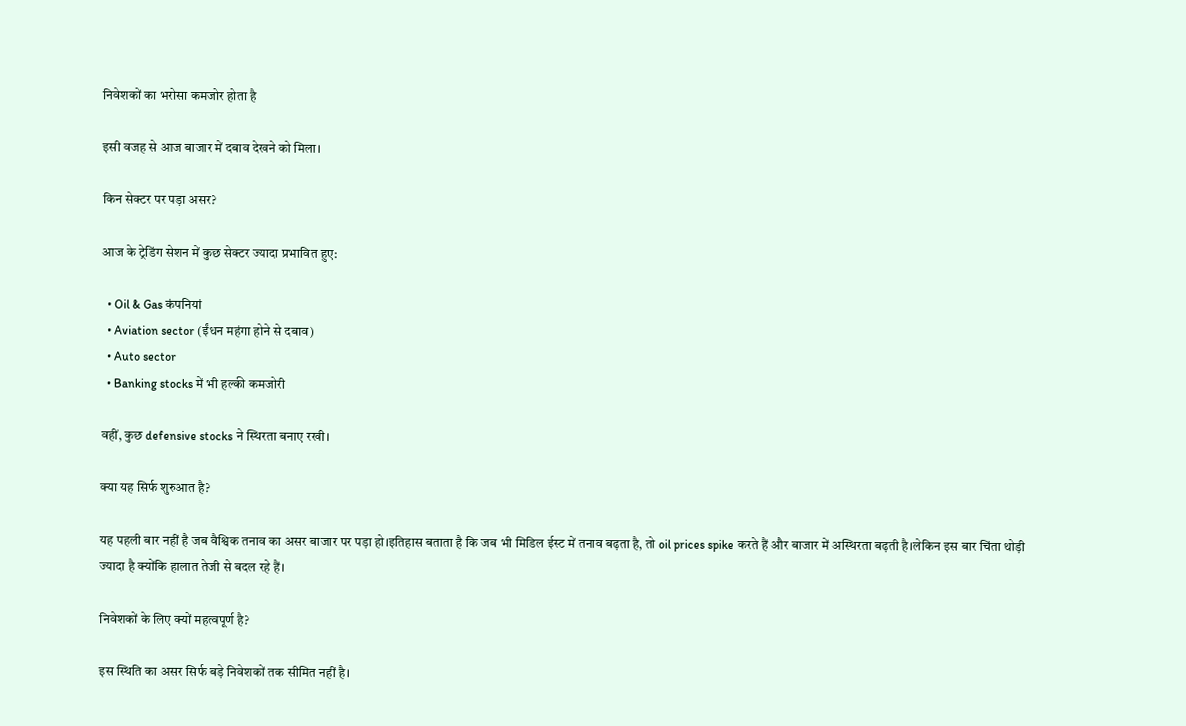निवेशकों का भरोसा कमजोर होता है

इसी वजह से आज बाजार में दबाव देखने को मिला।

किन सेक्टर पर पड़ा असर?

आज के ट्रेडिंग सेशन में कुछ सेक्टर ज्यादा प्रभावित हुए:

  • Oil & Gas कंपनियां
  • Aviation sector (ईंधन महंगा होने से दबाव)
  • Auto sector
  • Banking stocks में भी हल्की कमजोरी

वहीं, कुछ defensive stocks ने स्थिरता बनाए रखी।

क्या यह सिर्फ शुरुआत है?

यह पहली बार नहीं है जब वैश्विक तनाव का असर बाजार पर पड़ा हो।इतिहास बताता है कि जब भी मिडिल ईस्ट में तनाव बढ़ता है, तो oil prices spike करते हैं और बाजार में अस्थिरता बढ़ती है।लेकिन इस बार चिंता थोड़ी ज्यादा है क्योंकि हालात तेजी से बदल रहे हैं।

निवेशकों के लिए क्यों महत्वपूर्ण है?

इस स्थिति का असर सिर्फ बड़े निवेशकों तक सीमित नहीं है।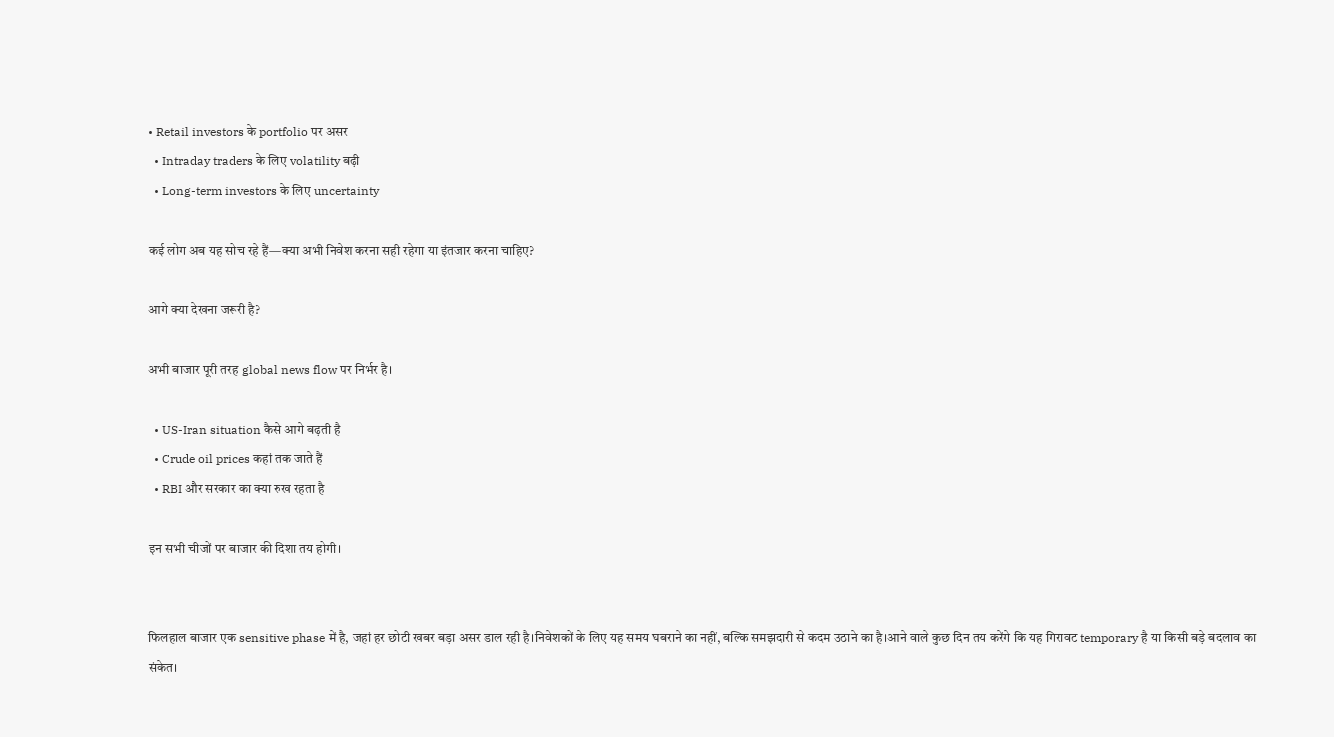• Retail investors के portfolio पर असर
  • Intraday traders के लिए volatility बढ़ी
  • Long-term investors के लिए uncertainty

कई लोग अब यह सोच रहे हैं—क्या अभी निवेश करना सही रहेगा या इंतजार करना चाहिए?

आगे क्या देखना जरूरी है?

अभी बाजार पूरी तरह global news flow पर निर्भर है।

  • US-Iran situation कैसे आगे बढ़ती है
  • Crude oil prices कहां तक जाते हैं
  • RBI और सरकार का क्या रुख रहता है

इन सभी चीजों पर बाजार की दिशा तय होगी।


फिलहाल बाजार एक sensitive phase में है, जहां हर छोटी खबर बड़ा असर डाल रही है।निवेशकों के लिए यह समय घबराने का नहीं, बल्कि समझदारी से कदम उठाने का है।आने वाले कुछ दिन तय करेंगे कि यह गिरावट temporary है या किसी बड़े बदलाव का संकेत।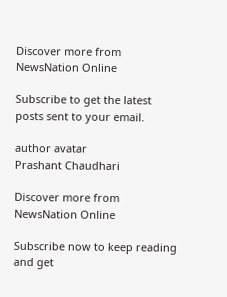Discover more from NewsNation Online

Subscribe to get the latest posts sent to your email.

author avatar
Prashant Chaudhari

Discover more from NewsNation Online

Subscribe now to keep reading and get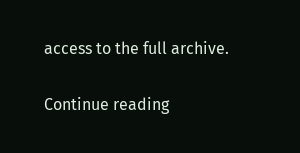access to the full archive.

Continue reading